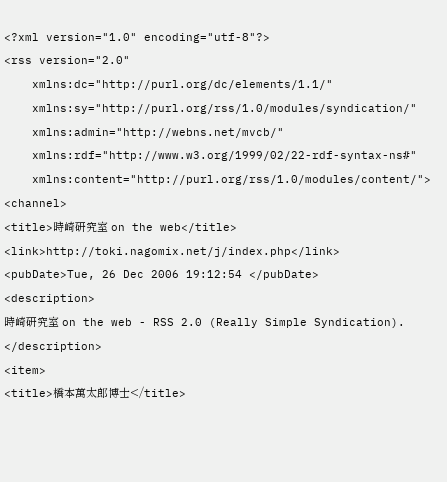<?xml version="1.0" encoding="utf-8"?>
<rss version="2.0"
    xmlns:dc="http://purl.org/dc/elements/1.1/"
    xmlns:sy="http://purl.org/rss/1.0/modules/syndication/"
    xmlns:admin="http://webns.net/mvcb/"
    xmlns:rdf="http://www.w3.org/1999/02/22-rdf-syntax-ns#"
    xmlns:content="http://purl.org/rss/1.0/modules/content/">
<channel>
<title>時崎研究室 on the web</title>
<link>http://toki.nagomix.net/j/index.php</link>
<pubDate>Tue, 26 Dec 2006 19:12:54 </pubDate>
<description>
時崎研究室 on the web - RSS 2.0 (Really Simple Syndication).
</description>
<item>
<title>橋本萬太郎博士</title>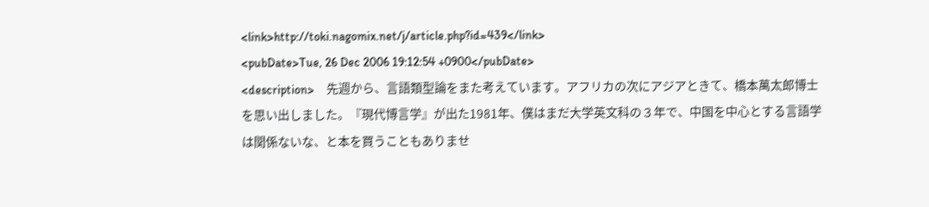<link>http://toki.nagomix.net/j/article.php?id=439</link>
<pubDate>Tue, 26 Dec 2006 19:12:54 +0900</pubDate>
<description>　先週から、言語類型論をまた考えています。アフリカの次にアジアときて、橋本萬太郎博士を思い出しました。『現代博言学』が出た1981年、僕はまだ大学英文科の３年で、中国を中心とする言語学は関係ないな、と本を買うこともありませ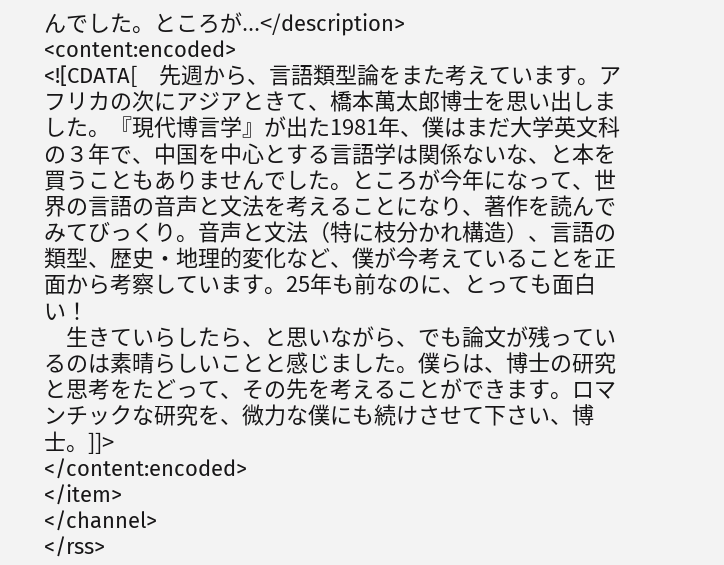んでした。ところが...</description>
<content:encoded>
<![CDATA[　先週から、言語類型論をまた考えています。アフリカの次にアジアときて、橋本萬太郎博士を思い出しました。『現代博言学』が出た1981年、僕はまだ大学英文科の３年で、中国を中心とする言語学は関係ないな、と本を買うこともありませんでした。ところが今年になって、世界の言語の音声と文法を考えることになり、著作を読んでみてびっくり。音声と文法（特に枝分かれ構造）、言語の類型、歴史・地理的変化など、僕が今考えていることを正面から考察しています。25年も前なのに、とっても面白い！
　生きていらしたら、と思いながら、でも論文が残っているのは素晴らしいことと感じました。僕らは、博士の研究と思考をたどって、その先を考えることができます。ロマンチックな研究を、微力な僕にも続けさせて下さい、博士。]]>
</content:encoded>
</item>
</channel>
</rss>